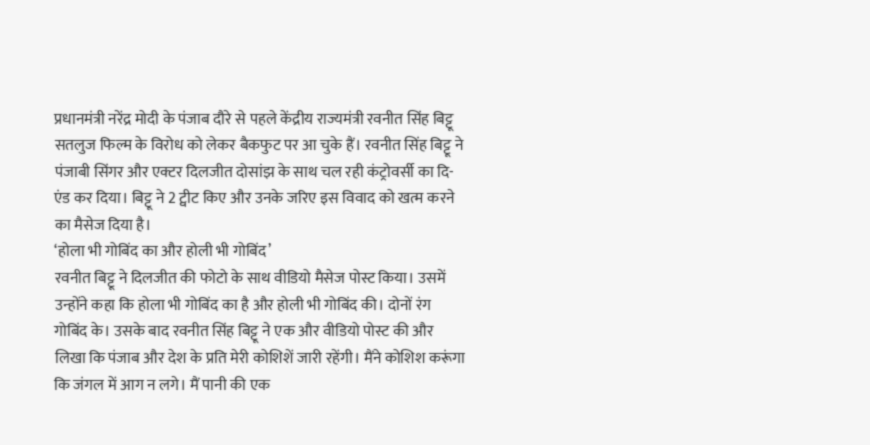प्रधानमंत्री नरेंद्र मोदी के पंजाब दौरे से पहले केंद्रीय राज्यमंत्री रवनीत सिंह बिट्टू सतलुज फिल्म के विरोध को लेकर बैकफुट पर आ चुके हैं। रवनीत सिंह बिट्टू ने पंजाबी सिंगर और एक्टर दिलजीत दोसांझ के साथ चल रही कंट्रोवर्सी का दि-एंड कर दिया। बिट्टू ने 2 ट्वीट किए और उनके जरिए इस विवाद को खत्म करने का मैसेज दिया है।
‘होला भी गोबिंद का और होली भी गोबिंद’
रवनीत बिट्टू ने दिलजीत की फोटो के साथ वीडियो मैसेज पोस्ट किया। उसमें उन्होंने कहा कि होला भी गोबिंद का है और होली भी गोबिंद की। दोनों रंग गोबिंद के। उसके बाद रवनीत सिंह बिट्टू ने एक और वीडियो पोस्ट की और लिखा कि पंजाब और देश के प्रति मेरी कोशिशें जारी रहेंगी। मैंने कोशिश करूंगा कि जंगल में आग न लगे। मैं पानी की एक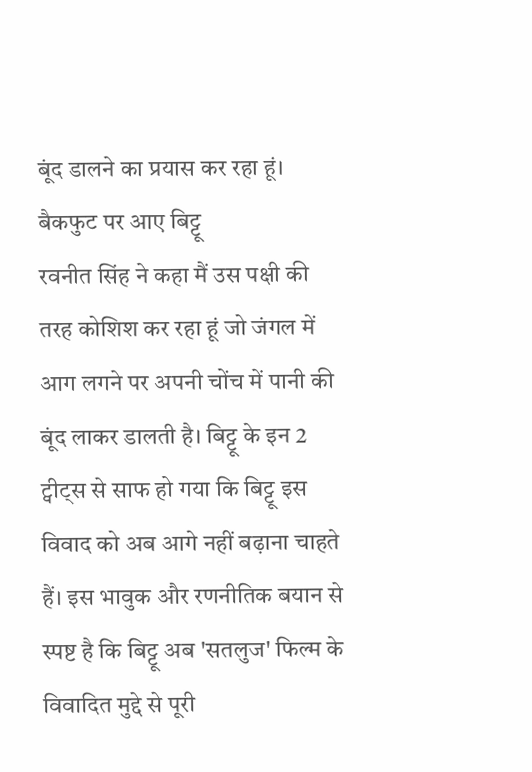बूंद डालने का प्रयास कर रहा हूं।
बैकफुट पर आए बिट्टू
रवनीत सिंह ने कहा मैं उस पक्षी की तरह कोशिश कर रहा हूं जो जंगल में आग लगने पर अपनी चोंच में पानी की बूंद लाकर डालती है। बिट्टू के इन 2 ट्वीट्स से साफ हो गया कि बिट्टू इस विवाद को अब आगे नहीं बढ़ाना चाहते हैं। इस भावुक और रणनीतिक बयान से स्पष्ट है कि बिट्टू अब 'सतलुज' फिल्म के विवादित मुद्दे से पूरी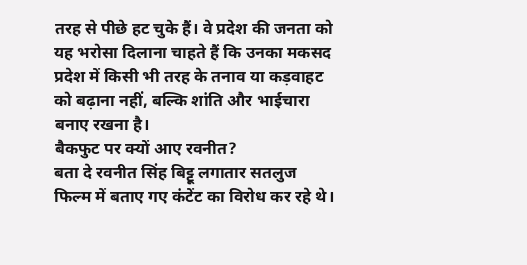तरह से पीछे हट चुके हैं। वे प्रदेश की जनता को यह भरोसा दिलाना चाहते हैं कि उनका मकसद प्रदेश में किसी भी तरह के तनाव या कड़वाहट को बढ़ाना नहीं, बल्कि शांति और भाईचारा बनाए रखना है।
बैकफुट पर क्यों आए रवनीत?
बता दे रवनीत सिंह बिट्टू लगातार सतलुज फिल्म में बताए गए कंटेंट का विरोध कर रहे थे।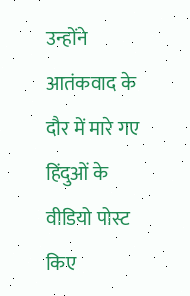उन्होंने आतंकवाद के दौर में मारे गए हिंदुओं के वीडियो पोस्ट किए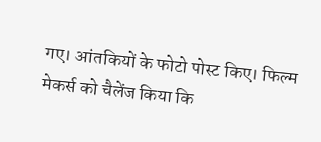गए। आंतकियों के फोटो पोस्ट किए। फिल्म मेकर्स को चैलेंज किया कि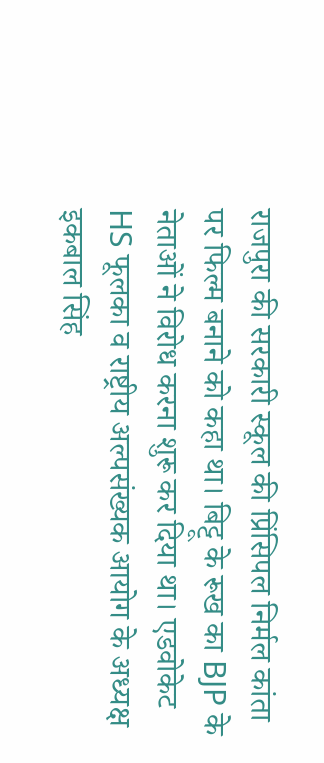राजपुरा की सरकारी स्कूल की प्रिंसिपल निर्मल कांता पर फिल्म बनाने को कहा था। बिट्टू के रूख का BJP के नेताओं ने विरोध करना शुरू कर दिया था। एडवोकेट HS फूलका व राष्ट्रीय अल्पसंख्यक आयोग के अध्यक्ष इकबाल सिंह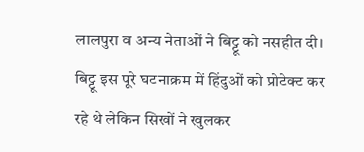लालपुरा व अन्य नेताओं ने बिट्टू को नसहीत दी। बिट्टू इस पूरे घटनाक्रम में हिंदुओं को प्रोटेक्ट कर रहे थे लेकिन सिखों ने खुलकर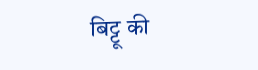बिट्टू की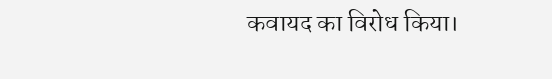कवायद का विरोध किया।